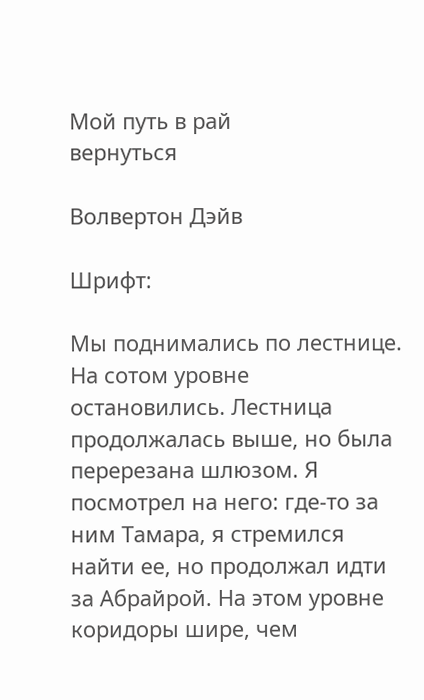Мой путь в рай
вернуться

Волвертон Дэйв

Шрифт:

Мы поднимались по лестнице. На сотом уровне остановились. Лестница продолжалась выше, но была перерезана шлюзом. Я посмотрел на него: где-то за ним Тамара, я стремился найти ее, но продолжал идти за Абрайрой. На этом уровне коридоры шире, чем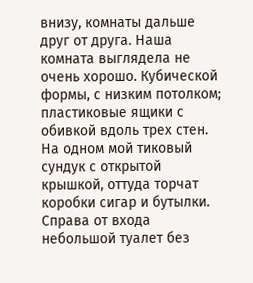внизу, комнаты дальше друг от друга. Наша комната выглядела не очень хорошо. Кубической формы, с низким потолком; пластиковые ящики с обивкой вдоль трех стен. На одном мой тиковый сундук с открытой крышкой, оттуда торчат коробки сигар и бутылки. Справа от входа небольшой туалет без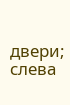двери; слева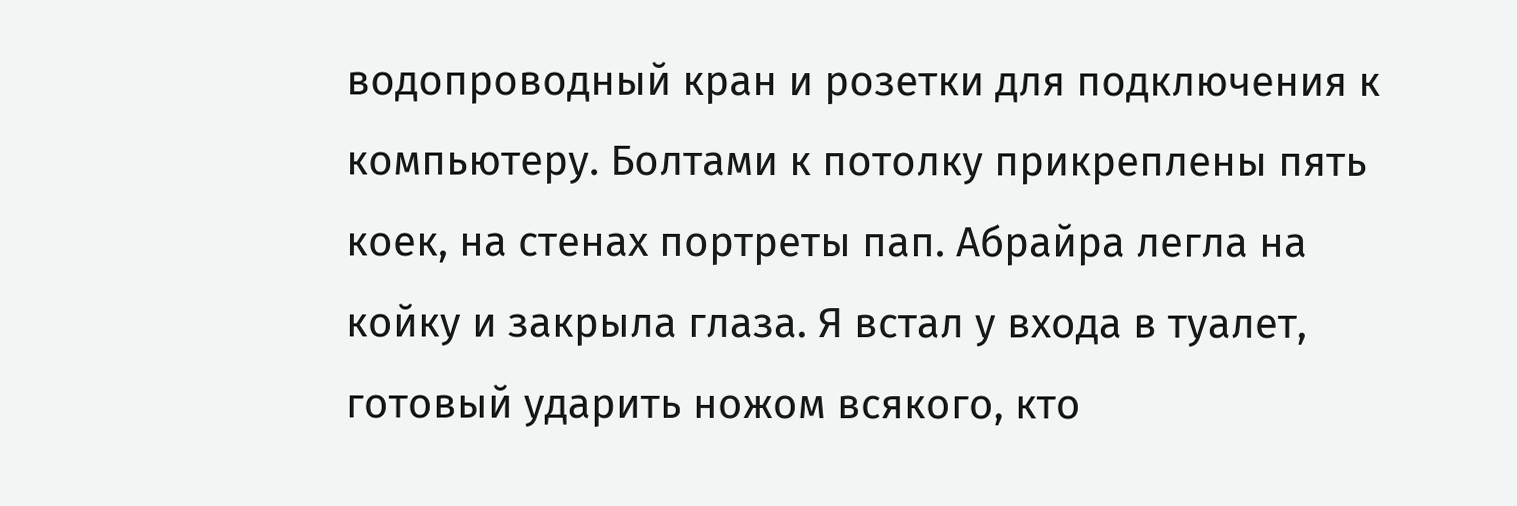водопроводный кран и розетки для подключения к компьютеру. Болтами к потолку прикреплены пять коек, на стенах портреты пап. Абрайра легла на койку и закрыла глаза. Я встал у входа в туалет, готовый ударить ножом всякого, кто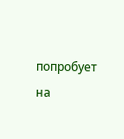попробует на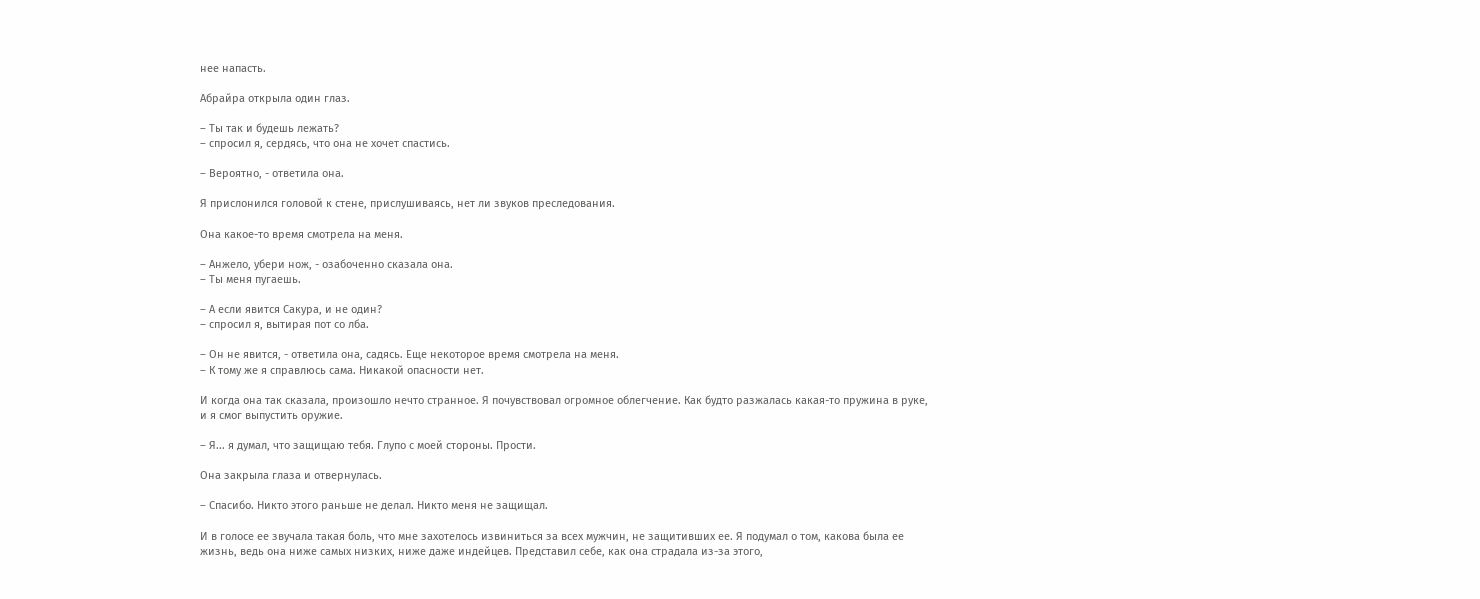нее напасть.

Абрайра открыла один глаз.

– Ты так и будешь лежать?
– спросил я, сердясь, что она не хочет спастись.

– Вероятно, - ответила она.

Я прислонился головой к стене, прислушиваясь, нет ли звуков преследования.

Она какое-то время смотрела на меня.

– Анжело, убери нож, - озабоченно сказала она.
– Ты меня пугаешь.

– А если явится Сакура, и не один?
– спросил я, вытирая пот со лба.

– Он не явится, - ответила она, садясь. Еще некоторое время смотрела на меня.
– К тому же я справлюсь сама. Никакой опасности нет.

И когда она так сказала, произошло нечто странное. Я почувствовал огромное облегчение. Как будто разжалась какая-то пружина в руке, и я смог выпустить оружие.

– Я... я думал, что защищаю тебя. Глупо с моей стороны. Прости.

Она закрыла глаза и отвернулась.

– Спасибо. Никто этого раньше не делал. Никто меня не защищал.

И в голосе ее звучала такая боль, что мне захотелось извиниться за всех мужчин, не защитивших ее. Я подумал о том, какова была ее жизнь, ведь она ниже самых низких, ниже даже индейцев. Представил себе, как она страдала из-за этого,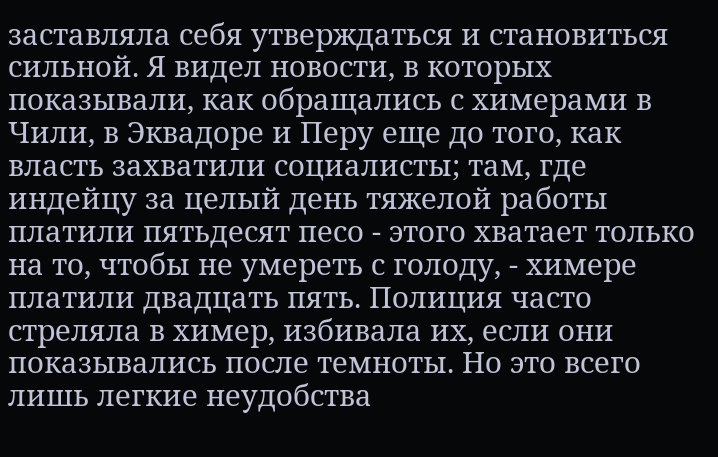заставляла себя утверждаться и становиться сильной. Я видел новости, в которых показывали, как обращались с химерами в Чили, в Эквадоре и Перу еще до того, как власть захватили социалисты; там, где индейцу за целый день тяжелой работы платили пятьдесят песо - этого хватает только на то, чтобы не умереть с голоду, - химере платили двадцать пять. Полиция часто стреляла в химер, избивала их, если они показывались после темноты. Но это всего лишь легкие неудобства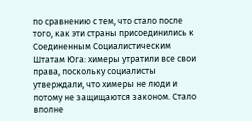по сравнению с тем, что стало после того, как эти страны присоединились к Соединенным Социалистическим Штатам Юга: химеры утратили все свои права, поскольку социалисты утверждали, что химеры не люди и потому не защищаются законом. Стало вполне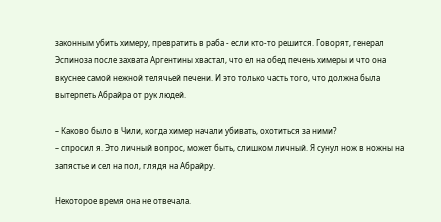законным убить химеру, превратить в раба - если кто-то решится. Говорят, генерал Эспиноза после захвата Аргентины хвастал, что ел на обед печень химеры и что она вкуснее самой нежной телячьей печени. И это только часть того, что должна была вытерпеть Абрайра от рук людей.

– Каково было в Чили, когда химер начали убивать, охотиться за ними?
– спросил я. Это личный вопрос, может быть, слишком личный. Я сунул нож в ножны на запястье и сел на пол, глядя на Абрайру.

Некоторое время она не отвечала.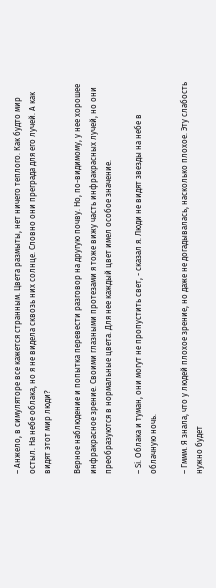– Анжело, в симуляторе все кажется странным. Цвета размыты, нет ничего теплого. Как будто мир остыл. На небе облака, но я не видела сквозь них солнце. Словно они преграда для его лучей. А как видят этот мир люди?

Верное наблюдение и попытка перевести разговор на другую почву. Но, по-видимому, у нее хорошее инфракрасное зрение. Своими глазными протезами я тоже вижу часть инфракрасных лучей, но они преобразуются в нормальные цвета. Для нее каждый цвет имел особое значение.

– Si. Облака и туман, они могут не пропустить свет, - сказал я. Люди не видят звезды на небе в облачную ночь.

– Гммм. Я знала, что у людей плохое зрение, но даже не догадывалась, насколько плохое. Эту слабость нужно будет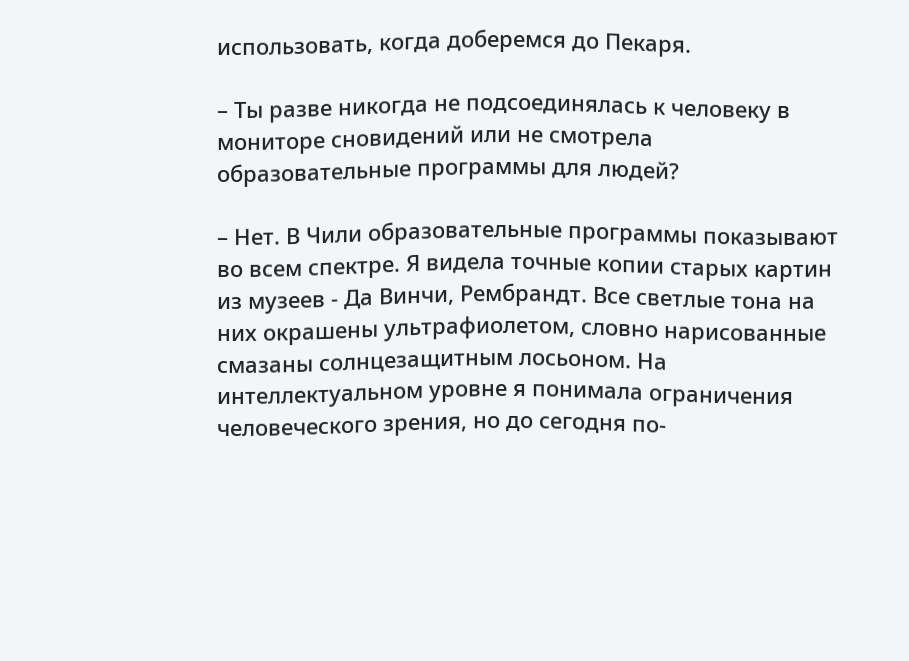использовать, когда доберемся до Пекаря.

– Ты разве никогда не подсоединялась к человеку в мониторе сновидений или не смотрела образовательные программы для людей?

– Нет. В Чили образовательные программы показывают во всем спектре. Я видела точные копии старых картин из музеев - Да Винчи, Рембрандт. Все светлые тона на них окрашены ультрафиолетом, словно нарисованные смазаны солнцезащитным лосьоном. На интеллектуальном уровне я понимала ограничения человеческого зрения, но до сегодня по-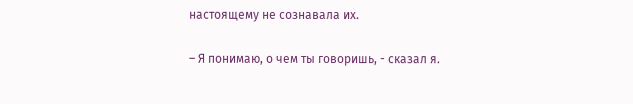настоящему не сознавала их.

– Я понимаю, о чем ты говоришь, - сказал я.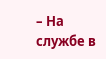– На службе в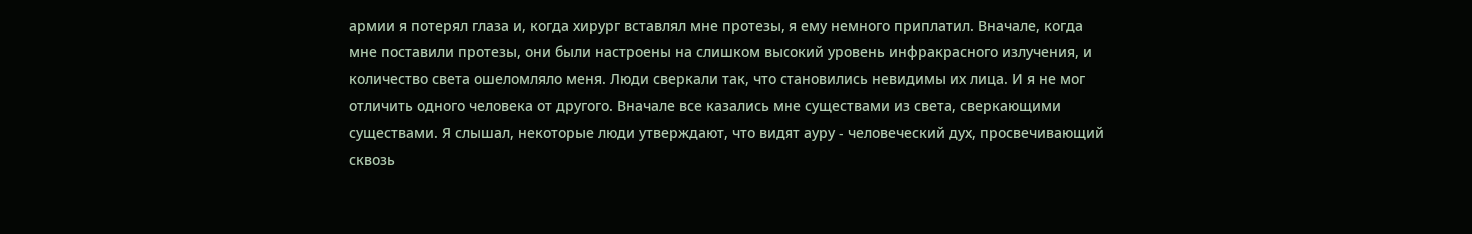армии я потерял глаза и, когда хирург вставлял мне протезы, я ему немного приплатил. Вначале, когда мне поставили протезы, они были настроены на слишком высокий уровень инфракрасного излучения, и количество света ошеломляло меня. Люди сверкали так, что становились невидимы их лица. И я не мог отличить одного человека от другого. Вначале все казались мне существами из света, сверкающими существами. Я слышал, некоторые люди утверждают, что видят ауру - человеческий дух, просвечивающий сквозь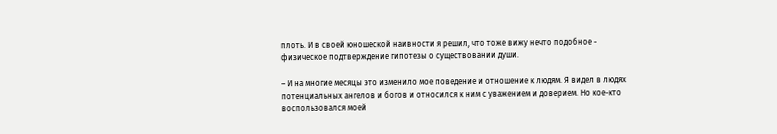плоть. И в своей юношеской наивности я решил, что тоже вижу нечто подобное - физическое подтверждение гипотезы о существовании души.

– И на многие месяцы это изменило мое поведение и отношение к людям. Я видел в людях потенциальных ангелов и богов и относился к ним с уважением и доверием. Но кое-кто воспользовался моей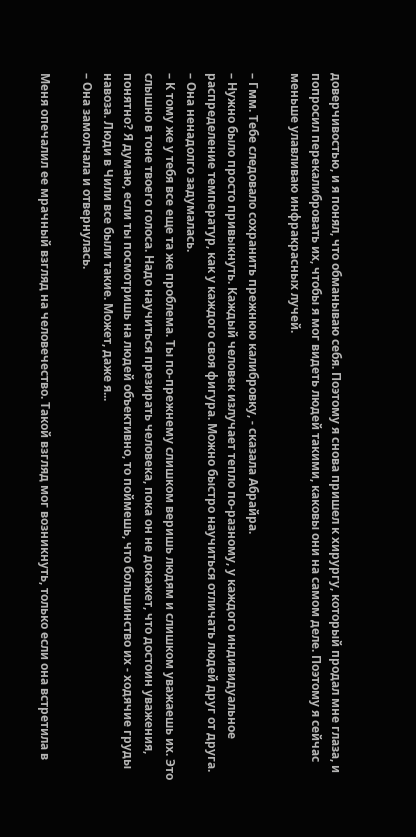доверчивостью, и я понял, что обманываю себя. Поэтому я снова пришел к хирургу, который продал мне глаза, и попросил перекалибровать их, чтобы я мог видеть людей такими, каковы они на самом деле. Поэтому я сейчас меньше улавливаю инфракрасных лучей.

– Гмм. Тебе следовало сохранить прежнюю калибровку, - сказала Абрайра.
– Нужно было просто привыкнуть. Каждый человек излучает тепло по-разному, у каждого индивидуальное распределение температур, как у каждого своя фигура. Можно быстро научиться отличать людей друг от друга.
– Она ненадолго задумалась.
– К тому же у тебя все еще та же проблема. Ты по-прежнему слишком веришь людям и слишком уважаешь их. Это слышно в тоне твоего голоса. Надо научиться презирать человека, пока он не докажет, что достоин уважения, понятно? Я думаю, если ты посмотришь на людей объективно, то поймешь, что большинство их - ходячие груды навоза. Люди в Чили все были такие. Может, даже я...
– Она замолчала и отвернулась.

Меня опечалил ее мрачный взгляд на человечество. Такой взгляд мог возникнуть, только если она встретила в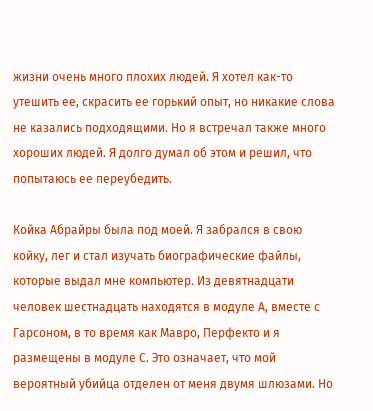жизни очень много плохих людей. Я хотел как-то утешить ее, скрасить ее горький опыт, но никакие слова не казались подходящими. Но я встречал также много хороших людей. Я долго думал об этом и решил, что попытаюсь ее переубедить.

Койка Абрайры была под моей. Я забрался в свою койку, лег и стал изучать биографические файлы, которые выдал мне компьютер. Из девятнадцати человек шестнадцать находятся в модуле А, вместе с Гарсоном, в то время как Мавро, Перфекто и я размещены в модуле С. Это означает, что мой вероятный убийца отделен от меня двумя шлюзами. Но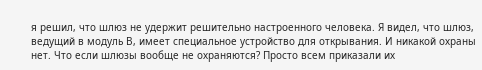я решил, что шлюз не удержит решительно настроенного человека. Я видел, что шлюз, ведущий в модуль В, имеет специальное устройство для открывания. И никакой охраны нет. Что если шлюзы вообще не охраняются? Просто всем приказали их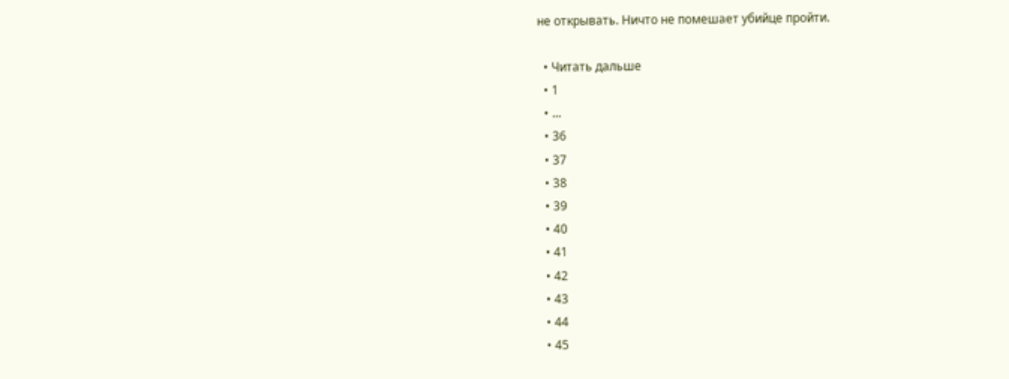не открывать. Ничто не помешает убийце пройти.

  • Читать дальше
  • 1
  • ...
  • 36
  • 37
  • 38
  • 39
  • 40
  • 41
  • 42
  • 43
  • 44
  • 45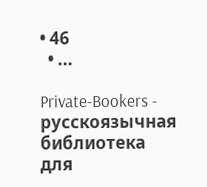• 46
  • ...

Private-Bookers - русскоязычная библиотека для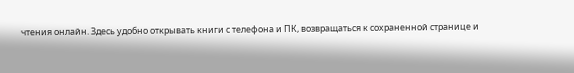чтения онлайн. Здесь удобно открывать книги с телефона и ПК, возвращаться к сохраненной странице и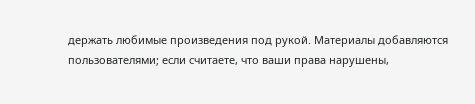держать любимые произведения под рукой. Материалы добавляются пользователями; если считаете, что ваши права нарушены,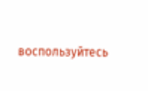воспользуйтесь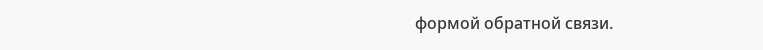формой обратной связи.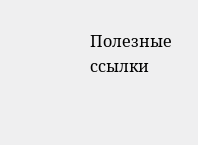Полезные ссылки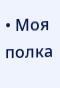• Моя полка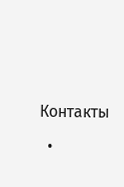Контакты

  •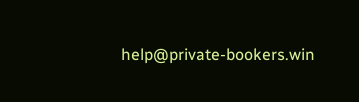help@private-bookers.win